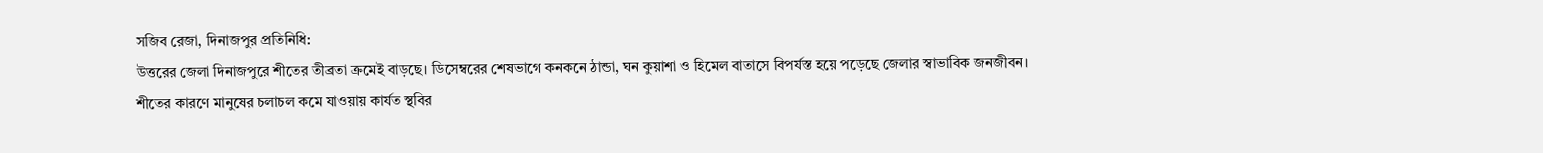সজিব রেজা, দিনাজপুর প্রতিনিধি:
উত্তরের জেলা দিনাজপুরে শীতের তীব্রতা ক্রমেই বাড়ছে। ডিসেম্বরের শেষভাগে কনকনে ঠান্ডা, ঘন কুয়াশা ও হিমেল বাতাসে বিপর্যস্ত হয়ে পড়েছে জেলার স্বাভাবিক জনজীবন।
শীতের কারণে মানুষের চলাচল কমে যাওয়ায় কার্যত স্থবির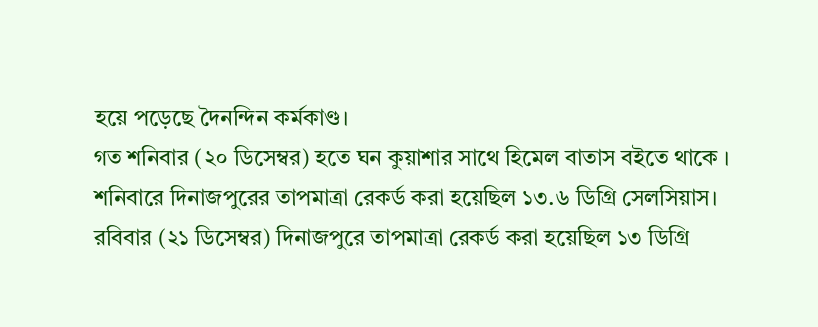হয়ে পড়েছে দৈনন্দিন কর্মকাণ্ড।
গত শনিবার (২০ ডিসেম্বর) হতে ঘন কুয়াশার সাথে হিমেল বাতাস বইতে থাকে । শনিবারে দিনাজপুরের তাপমাত্রা রেকর্ড করা হয়েছিল ১৩.৬ ডিগ্রি সেলসিয়াস।
রবিবার (২১ ডিসেম্বর) দিনাজপুরে তাপমাত্রা রেকর্ড করা হয়েছিল ১৩ ডিগ্রি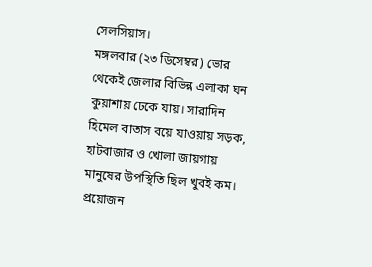সেলসিয়াস।
মঙ্গলবার (২৩ ডিসেম্বর) ভোর থেকেই জেলার বিভিন্ন এলাকা ঘন কুয়াশায় ঢেকে যায়। সারাদিন হিমেল বাতাস বয়ে যাওয়ায় সড়ক, হাটবাজার ও খোলা জায়গায় মানুষের উপস্থিতি ছিল খুবই কম।
প্রয়োজন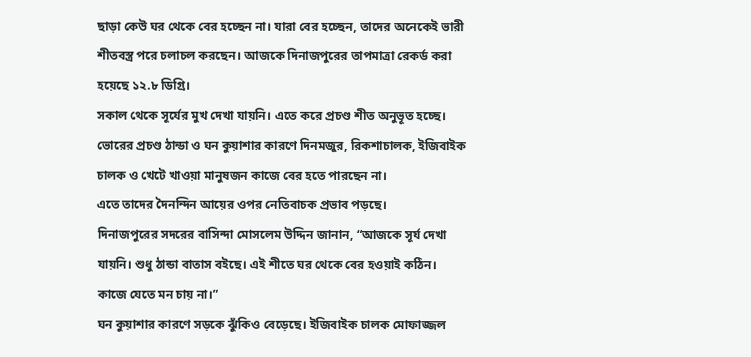ছাড়া কেউ ঘর থেকে বের হচ্ছেন না। যারা বের হচ্ছেন, তাদের অনেকেই ভারী শীতবস্ত্র পরে চলাচল করছেন। আজকে দিনাজপুরের তাপমাত্রা রেকর্ড করা হয়েছে ১২.৮ ডিগ্রি।
সকাল থেকে সূর্যের মুখ দেখা যায়নি। এতে করে প্রচণ্ড শীত অনুভূত হচ্ছে। ভোরের প্রচণ্ড ঠান্ডা ও ঘন কুয়াশার কারণে দিনমজুর, রিকশাচালক, ইজিবাইক চালক ও খেটে খাওয়া মানুষজন কাজে বের হতে পারছেন না।
এতে তাদের দৈনন্দিন আয়ের ওপর নেতিবাচক প্রভাব পড়ছে।
দিনাজপুরের সদরের বাসিন্দা মোসলেম উদ্দিন জানান, “আজকে সূর্য দেখা যায়নি। শুধু ঠান্ডা বাতাস বইছে। এই শীতে ঘর থেকে বের হওয়াই কঠিন। কাজে যেতে মন চায় না।”
ঘন কুয়াশার কারণে সড়কে ঝুঁকিও বেড়েছে। ইজিবাইক চালক মোফাজ্জল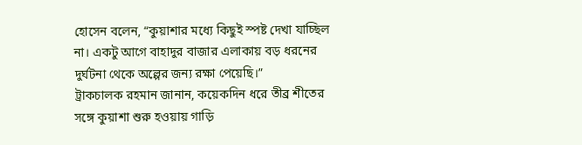হোসেন বলেন, “কুয়াশার মধ্যে কিছুই স্পষ্ট দেখা যাচ্ছিল না। একটু আগে বাহাদুর বাজার এলাকায় বড় ধরনের দুর্ঘটনা থেকে অল্পের জন্য রক্ষা পেয়েছি।”
ট্রাকচালক রহমান জানান, কয়েকদিন ধরে তীব্র শীতের সঙ্গে কুয়াশা শুরু হওয়ায় গাড়ি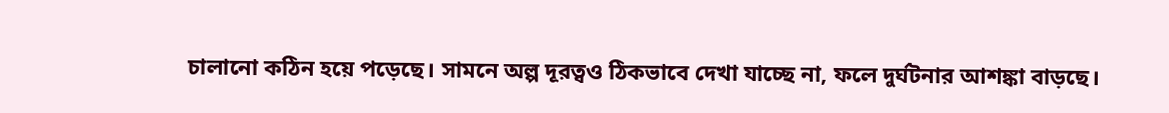চালানো কঠিন হয়ে পড়েছে। সামনে অল্প দূরত্বও ঠিকভাবে দেখা যাচ্ছে না, ফলে দুর্ঘটনার আশঙ্কা বাড়ছে।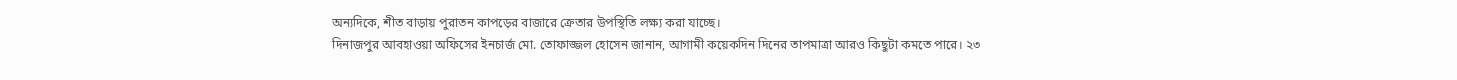অন্যদিকে, শীত বাড়ায় পুরাতন কাপড়ের বাজারে ক্রেতার উপস্থিতি লক্ষ্য করা যাচ্ছে।
দিনাজপুর আবহাওয়া অফিসের ইনচার্জ মো. তোফাজ্জল হোসেন জানান, আগামী কয়েকদিন দিনের তাপমাত্রা আরও কিছুটা কমতে পারে। ২৩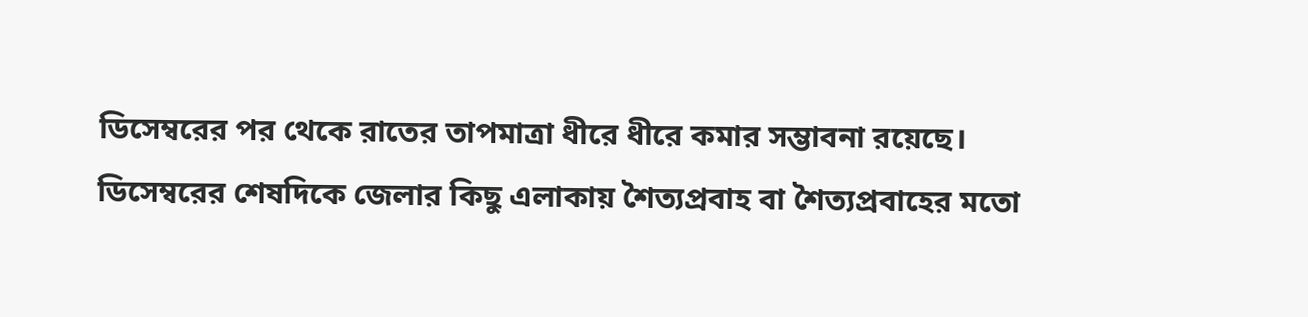ডিসেম্বরের পর থেকে রাতের তাপমাত্রা ধীরে ধীরে কমার সম্ভাবনা রয়েছে।
ডিসেম্বরের শেষদিকে জেলার কিছু এলাকায় শৈত্যপ্রবাহ বা শৈত্যপ্রবাহের মতো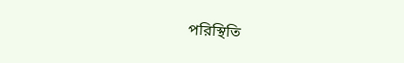পরিস্থিতি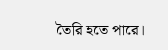তৈরি হতে পারে।